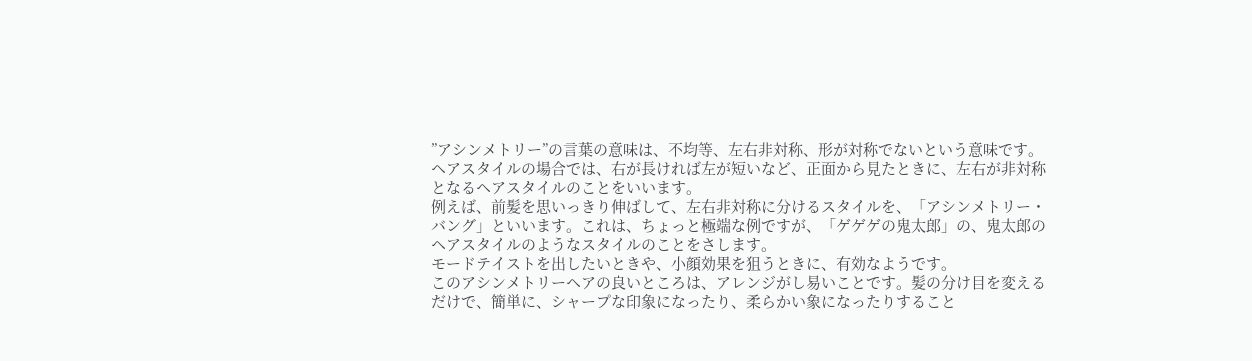”アシンメトリー”の言葉の意味は、不均等、左右非対称、形が対称でないという意味です。
ヘアスタイルの場合では、右が長ければ左が短いなど、正面から見たときに、左右が非対称となるヘアスタイルのことをいいます。
例えば、前髪を思いっきり伸ばして、左右非対称に分けるスタイルを、「アシンメトリー・バング」といいます。これは、ちょっと極端な例ですが、「ゲゲゲの鬼太郎」の、鬼太郎のヘアスタイルのようなスタイルのことをさします。
モードテイストを出したいときや、小顔効果を狙うときに、有効なようです。
このアシンメトリーヘアの良いところは、アレンジがし易いことです。髪の分け目を変えるだけで、簡単に、シャープな印象になったり、柔らかい象になったりすること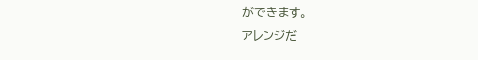ができます。
アレンジだ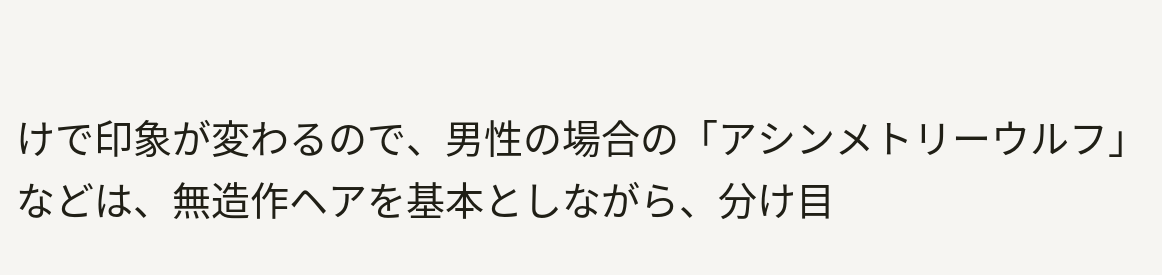けで印象が変わるので、男性の場合の「アシンメトリーウルフ」などは、無造作ヘアを基本としながら、分け目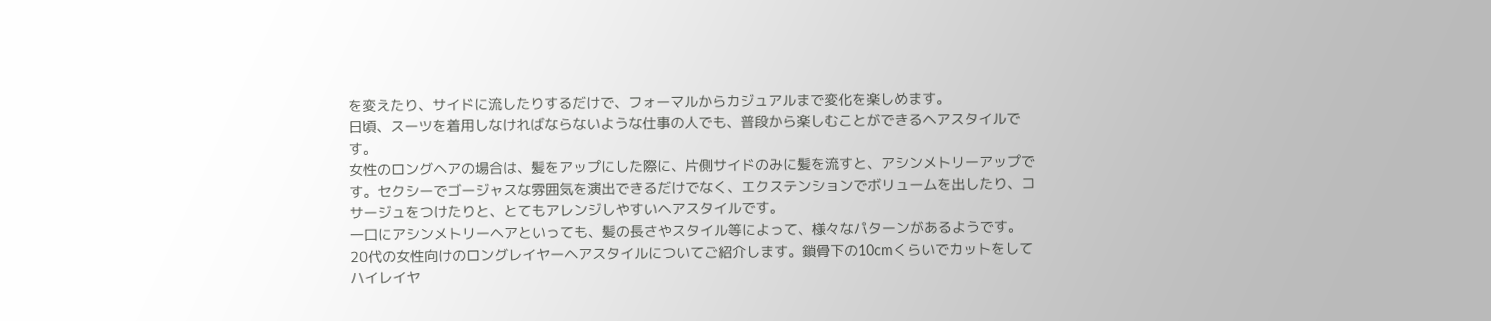を変えたり、サイドに流したりするだけで、フォーマルからカジュアルまで変化を楽しめます。
日頃、スーツを着用しなければならないような仕事の人でも、普段から楽しむことができるヘアスタイルです。
女性のロングヘアの場合は、髪をアップにした際に、片側サイドのみに髪を流すと、アシンメトリーアップです。セクシーでゴージャスな雰囲気を演出できるだけでなく、エクステンションでボリュームを出したり、コサージュをつけたりと、とてもアレンジしやすいヘアスタイルです。
一口にアシンメトリーヘアといっても、髪の長さやスタイル等によって、様々なパターンがあるようです。
20代の女性向けのロングレイヤーヘアスタイルについてご紹介します。鎖骨下の10cmくらいでカットをしてハイレイヤ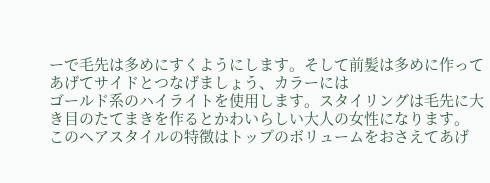ーで毛先は多めにすくようにします。そして前髪は多めに作ってあげてサイドとつなげましょう、カラーには
ゴールド系のハイライトを使用します。スタイリングは毛先に大き目のたてまきを作るとかわいらしい大人の女性になります。
このヘアスタイルの特徴はトップのボリュームをおさえてあげ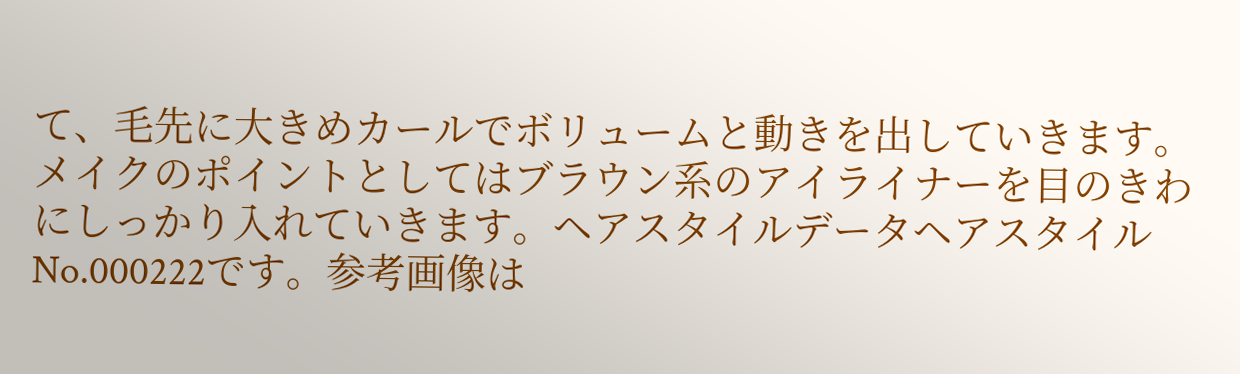て、毛先に大きめカールでボリュームと動きを出していきます。メイクのポイントとしてはブラウン系のアイライナーを目のきわにしっかり入れていきます。ヘアスタイルデータヘアスタイルNo.000222です。参考画像は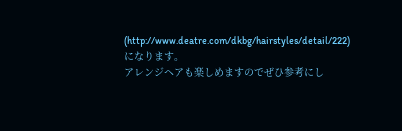(http://www.deatre.com/dkbg/hairstyles/detail/222)になります。
アレンジヘアも楽しめますのでぜひ参考にし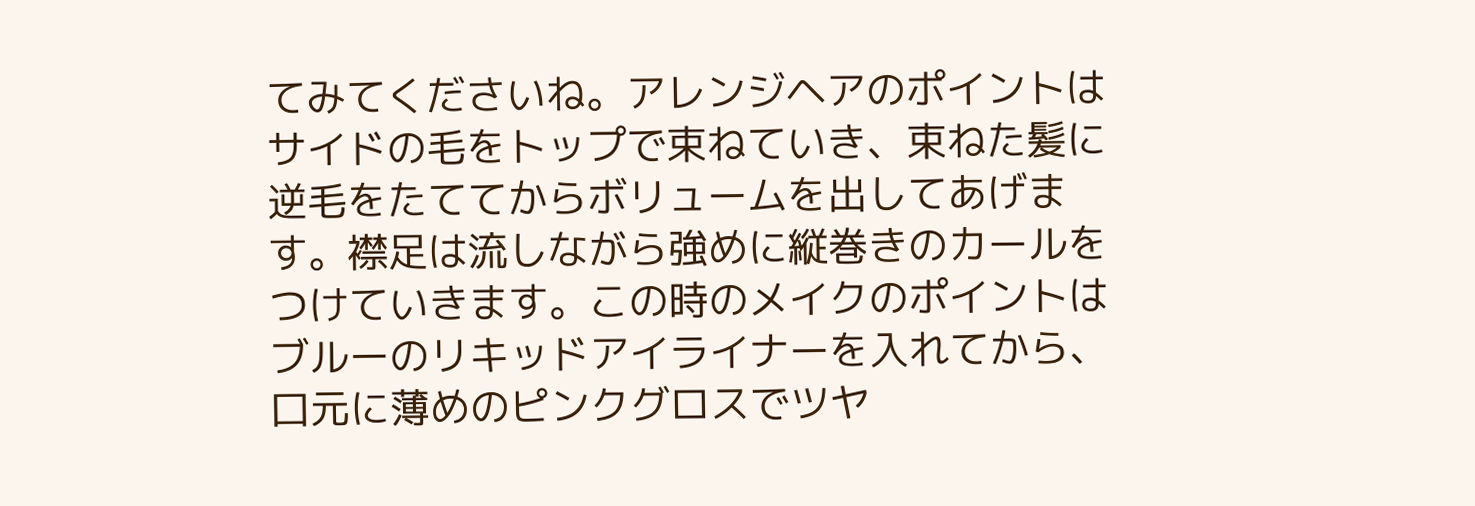てみてくださいね。アレンジヘアのポイントはサイドの毛をトップで束ねていき、束ねた髪に逆毛をたててからボリュームを出してあげます。襟足は流しながら強めに縦巻きのカールをつけていきます。この時のメイクのポイントはブルーのリキッドアイライナーを入れてから、口元に薄めのピンクグロスでツヤ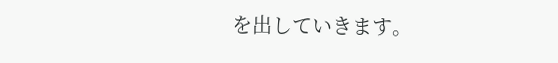を出していきます。